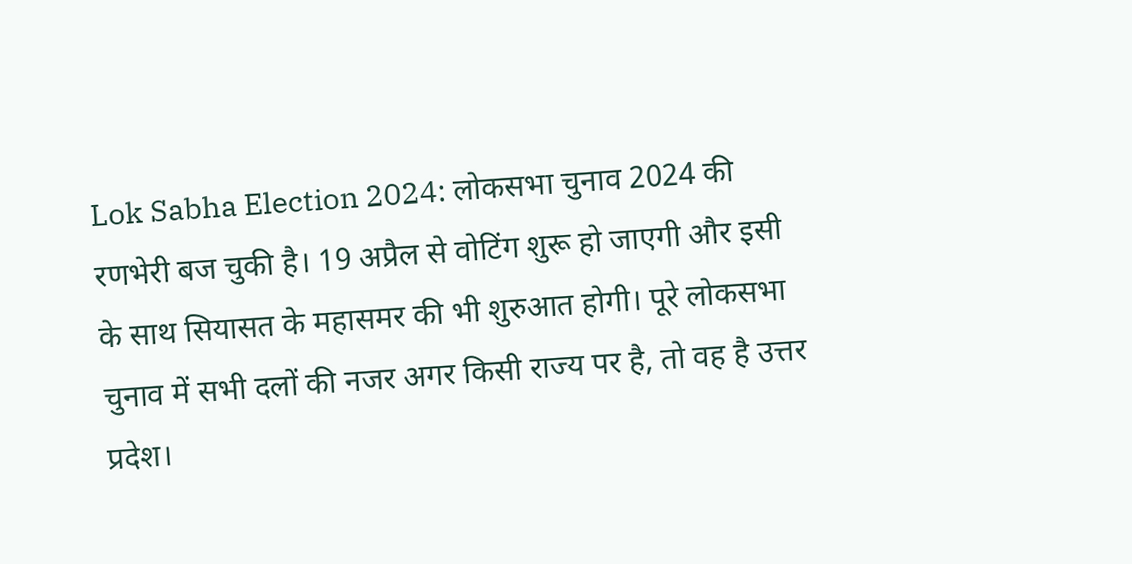Lok Sabha Election 2024: लोकसभा चुनाव 2024 की रणभेरी बज चुकी है। 19 अप्रैल से वोटिंग शुरू हो जाएगी और इसी के साथ सियासत के महासमर की भी शुरुआत होगी। पूरे लोकसभा चुनाव में सभी दलों की नजर अगर किसी राज्य पर है, तो वह है उत्तर प्रदेश।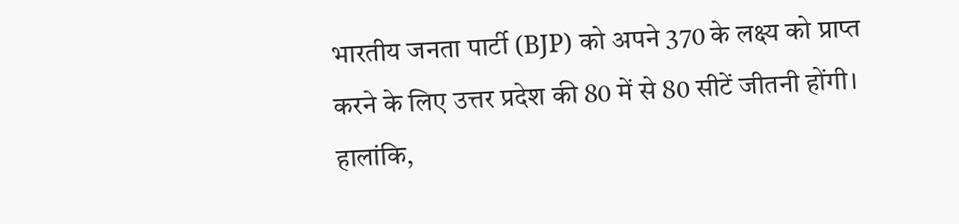भारतीय जनता पार्टी (BJP) को अपने 370 के लक्ष्य को प्राप्त करने के लिए उत्तर प्रदेश की 80 में से 80 सीटें जीतनी होंगी। हालांकि,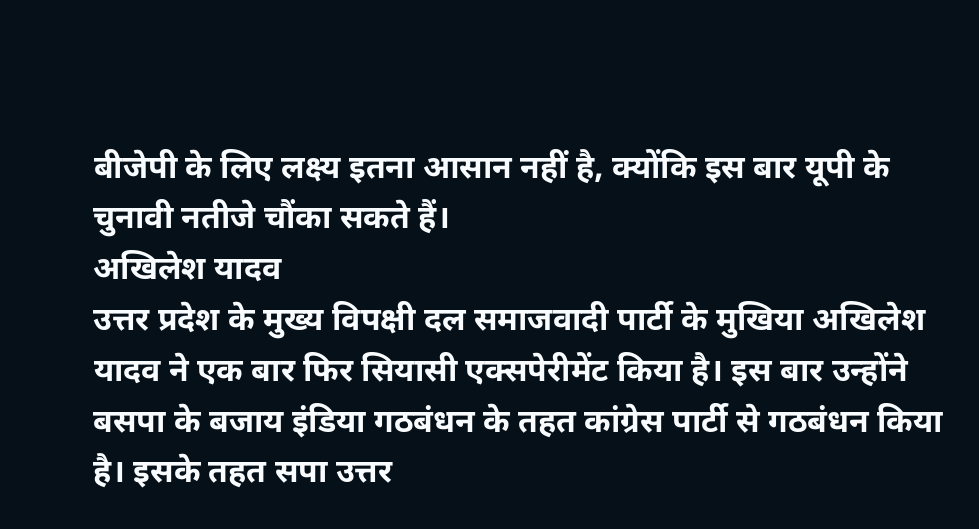बीजेपी के लिए लक्ष्य इतना आसान नहीं है, क्योंकि इस बार यूपी के चुनावी नतीजे चौंका सकते हैं।
अखिलेश यादव
उत्तर प्रदेश के मुख्य विपक्षी दल समाजवादी पार्टी के मुखिया अखिलेश यादव ने एक बार फिर सियासी एक्सपेरीमेंट किया है। इस बार उन्होंने बसपा के बजाय इंडिया गठबंधन के तहत कांग्रेस पार्टी से गठबंधन किया है। इसके तहत सपा उत्तर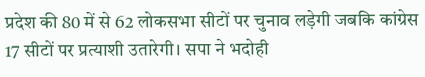प्रदेश की 80 में से 62 लोकसभा सीटों पर चुनाव लड़ेगी जबकि कांग्रेस 17 सीटों पर प्रत्याशी उतारेगी। सपा ने भदोही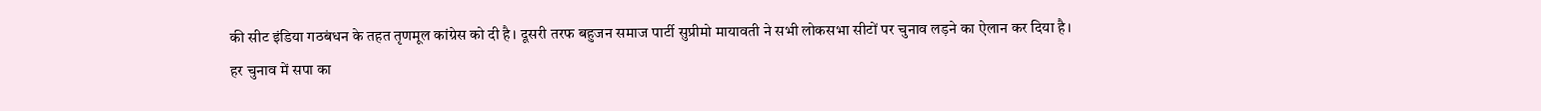की सीट इंडिया गठबंधन के तहत तृणमूल कांग्रेस को दी है। दूसरी तरफ बहुजन समाज पार्टी सुप्रीमो मायावती ने सभी लोकसभा सीटों पर चुनाव लड़ने का ऐलान कर दिया है।
हर चुनाव में सपा का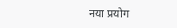नया प्रयोग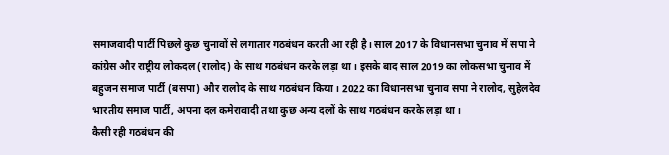समाजवादी पार्टी पिछले कुछ चुनावों से लगातार गठबंधन करती आ रही है। साल 2017 के विधानसभा चुनाव में सपा ने कांग्रेस और राष्ट्रीय लोकदल (रालोद) के साथ गठबंधन करके लड़ा था। इसके बाद साल 2019 का लोकसभा चुनाव में बहुजन समाज पार्टी (बसपा) और रालोद के साथ गठबंधन किया। 2022 का विधानसभा चुनाव सपा ने रालोद, सुहेलदेव भारतीय समाज पार्टी, अपना दल कमेरावादी तथा कुछ अन्य दलों के साथ गठबंधन करके लड़ा था।
कैसी रही गठबंधन की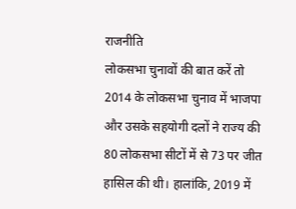राजनीति
लोकसभा चुनावों की बात करें तो 2014 के लोकसभा चुनाव में भाजपा और उसके सहयोगी दलों ने राज्य की 80 लोकसभा सीटों में से 73 पर जीत हासिल की थी। हालांकि, 2019 में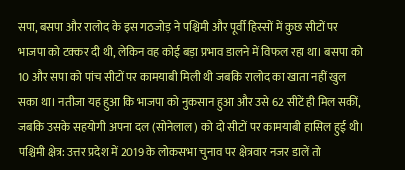सपा, बसपा और रालोद के इस गठजोड़ ने पश्चिमी और पूर्वी हिस्सों में कुछ सीटों पर भाजपा को टक्कर दी थी, लेकिन वह कोई बड़ा प्रभाव डालने में विफल रहा था। बसपा को 10 और सपा को पांच सीटों पर कामयाबी मिली थी जबकि रालोद का खाता नहीं खुल सका था। नतीजा यह हुआ कि भाजपा को नुकसान हुआ और उसे 62 सीटें ही मिल सकीं, जबकि उसके सहयोगी अपना दल (सोनेलाल) को दो सीटों पर कामयाबी हासिल हुई थी।
पश्चिमी क्षेत्र: उत्तर प्रदेश में 2019 के लोकसभा चुनाव पर क्षेत्रवार नजर डालें तो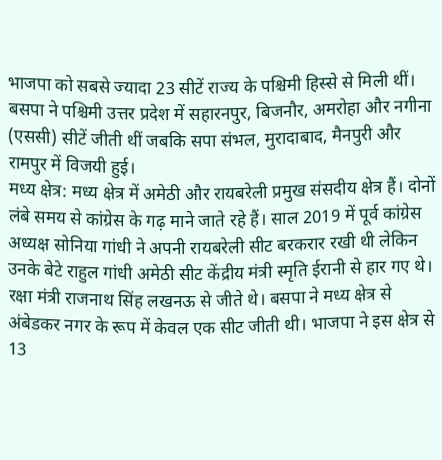भाजपा को सबसे ज्यादा 23 सीटें राज्य के पश्चिमी हिस्से से मिली थीं। बसपा ने पश्चिमी उत्तर प्रदेश में सहारनपुर, बिजनौर, अमरोहा और नगीना (एससी) सीटें जीती थीं जबकि सपा संभल, मुरादाबाद, मैनपुरी और रामपुर में विजयी हुई।
मध्य क्षेत्र: मध्य क्षेत्र में अमेठी और रायबरेली प्रमुख संसदीय क्षेत्र हैं। दोनों लंबे समय से कांग्रेस के गढ़ माने जाते रहे हैं। साल 2019 में पूर्व कांग्रेस अध्यक्ष सोनिया गांधी ने अपनी रायबरेली सीट बरकरार रखी थी लेकिन उनके बेटे राहुल गांधी अमेठी सीट केंद्रीय मंत्री स्मृति ईरानी से हार गए थे। रक्षा मंत्री राजनाथ सिंह लखनऊ से जीते थे। बसपा ने मध्य क्षेत्र से अंबेडकर नगर के रूप में केवल एक सीट जीती थी। भाजपा ने इस क्षेत्र से 13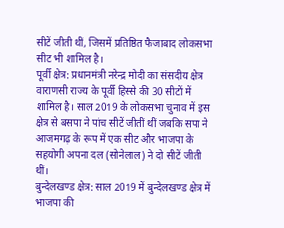सीटें जीती थीं, जिसमें प्रतिष्ठित फैजाबाद लोकसभा सीट भी शामिल है।
पूर्वी क्षेत्र: प्रधानमंत्री नरेन्द्र मोदी का संसदीय क्षेत्र वाराणसी राज्य के पूर्वी हिस्से की 30 सीटों में शामिल है। साल 2019 के लोकसभा चुनाव में इस क्षेत्र से बसपा ने पांच सीटें जीतीं थीं जबकि सपा ने आजमगढ़ के रूप में एक सीट और भाजपा के सहयोगी अपना दल (सोनेलाल) ने दो सीटें जीती थीं।
बुन्देलखण्ड क्षेत्र: साल 2019 में बुन्देलखण्ड क्षेत्र में भाजपा की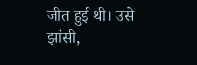जीत हुई थी। उसे झांसी,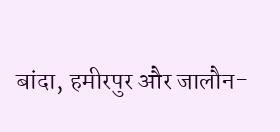बांदा, हमीरपुर और जालौन-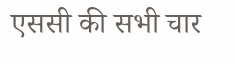एससी की सभी चार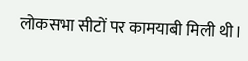लोकसभा सीटों पर कामयाबी मिली थी।